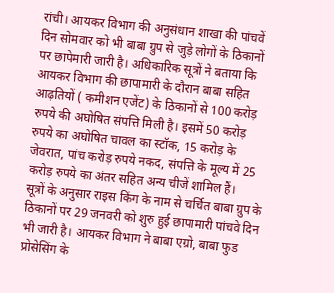रांची। आयकर विभाग की अनुसंधान शाखा की पांचवें दिन सोमवार को भी बाबा ग्रुप से जुड़े लोगों के ठिकानों पर छापेमारी जारी है। अधिकारिक सूत्रों ने बताया कि आयकर विभाग की छापामारी के दौरान बाबा सहित आढ़तियों ( कमीशन एजेंट) के ठिकानों से 100 करोड़ रुपये की अघोषित संपत्ति मिली है। इसमें 50 करोड़ रुपये का अघोषित चावल का स्टॉक, 15 करोड़ के जेवरात, पांच करोड़ रुपये नकद, संपत्ति के मूल्य में 25 करोड़ रुपये का अंतर सहित अन्य चीजें शामिल हैं।
सूत्रों के अनुसार राइस किंग के नाम से चर्चित बाबा ग्रुप के ठिकानों पर 29 जनवरी को शुरु हुई छापामारी पांचवे दिन भी जारी है। आयकर विभाग ने बाबा एग्रो, बाबा फुड प्रोसेसिंग के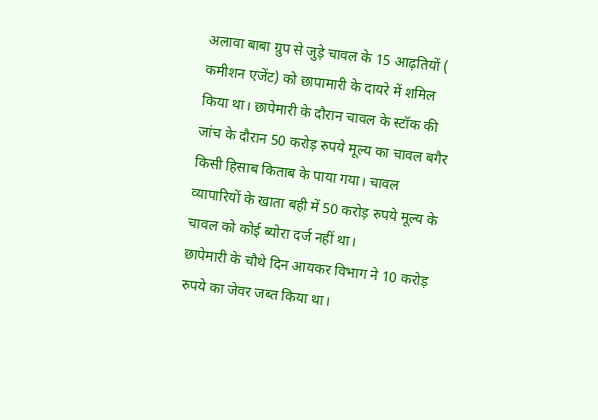अलावा बाबा ग्रुप से जुड़े चावल के 15 आढ़तियों ( कमीशन एजेंट) को छापामारी के दायरे में शमिल किया था। छापेमारी के दौरान चावल के स्टॉक की जांच के दौरान 50 करोड़ रुपये मूल्य का चावल बगैर किसी हिसाब किताब के पाया गया। चावल व्यापारियों के खाता बही में 50 करोड़ रुपये मूल्य के चावल को कोई ब्योरा दर्ज नहीं था।
छापेमारी के चौथे दिन आयकर विभाग ने 10 करोड़ रुपये का जेवर जब्त किया था।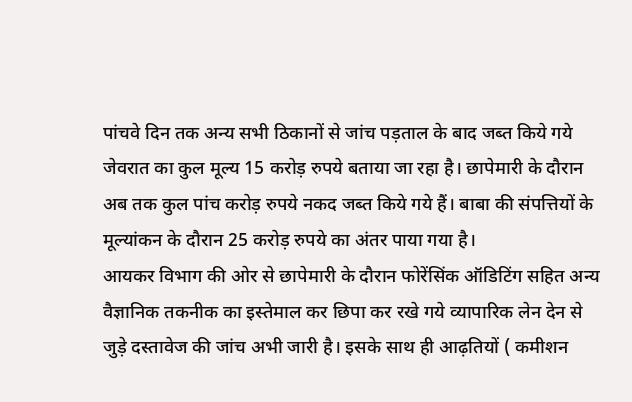पांचवे दिन तक अन्य सभी ठिकानों से जांच पड़ताल के बाद जब्त किये गये जेवरात का कुल मूल्य 15 करोड़ रुपये बताया जा रहा है। छापेमारी के दौरान अब तक कुल पांच करोड़ रुपये नकद जब्त किये गये हैं। बाबा की संपत्तियों के मूल्यांकन के दौरान 25 करोड़ रुपये का अंतर पाया गया है।
आयकर विभाग की ओर से छापेमारी के दौरान फोरेंसिंक ऑडिटिंग सहित अन्य वैज्ञानिक तकनीक का इस्तेमाल कर छिपा कर रखे गये व्यापारिक लेन देन से जुड़े दस्तावेज की जांच अभी जारी है। इसके साथ ही आढ़तियों ( कमीशन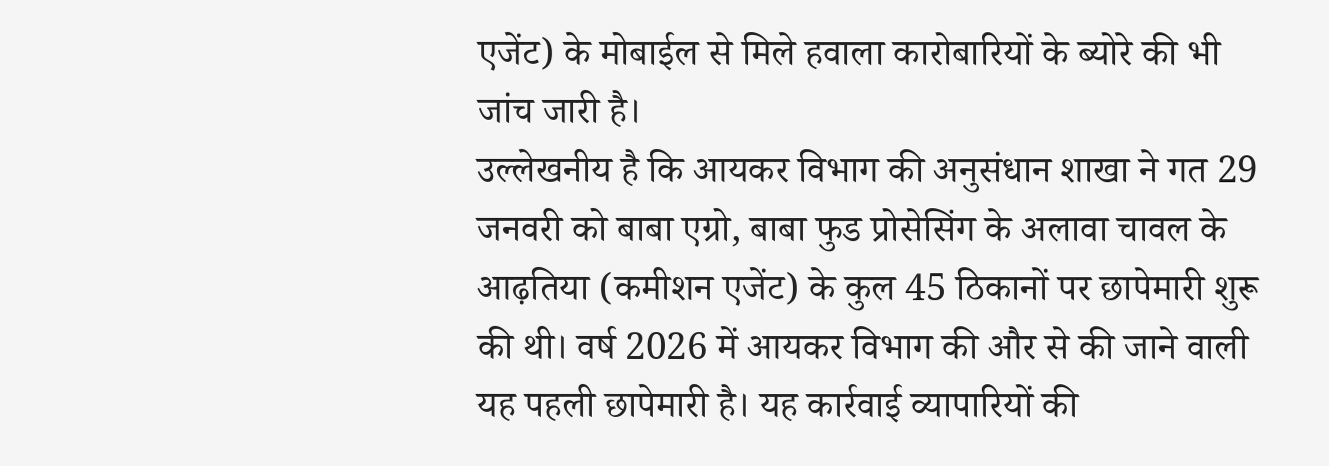एजेंट) के मोबाईल से मिले हवाला कारोबारियों के ब्योरे की भी जांच जारी है।
उल्लेखनीय है कि आयकर विभाग की अनुसंधान शाखा ने गत 29 जनवरी को बाबा एग्रो, बाबा फुड प्रोसेसिंग के अलावा चावल के आढ़तिया (कमीशन एजेंट) के कुल 45 ठिकानों पर छापेमारी शुरू की थी। वर्ष 2026 में आयकर विभाग की और से की जाने वाली यह पहली छापेमारी है। यह कार्रवाई व्यापारियों की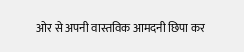ओर से अपनी वास्तविक आमदनी छिपा कर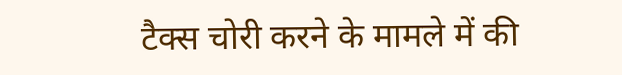टैक्स चोरी करने के मामले में की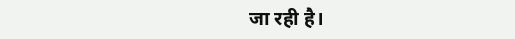जा रही है।